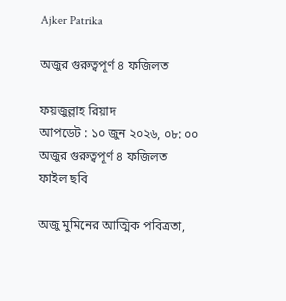Ajker Patrika

অজুর গুরুত্বপূর্ণ ৪ ফজিলত

ফয়জুল্লাহ রিয়াদ
আপডেট : ১০ জুন ২০২৬, ০৮: ০০
অজুর গুরুত্বপূর্ণ ৪ ফজিলত
ফাইল ছবি

অজু মুমিনের আত্মিক পবিত্রতা,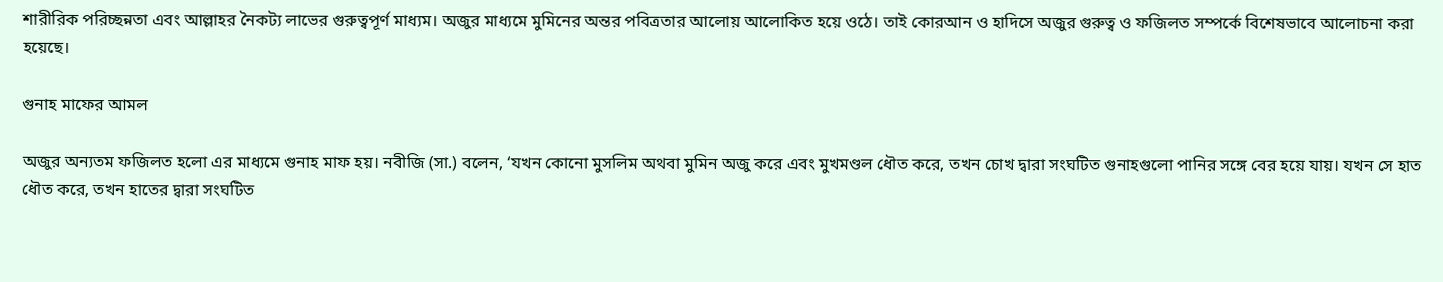শারীরিক পরিচ্ছন্নতা এবং আল্লাহর নৈকট্য লাভের গুরুত্বপূর্ণ মাধ্যম। অজুর মাধ্যমে মুমিনের অন্তর পবিত্রতার আলোয় আলোকিত হয়ে ওঠে। তাই কোরআন ও হাদিসে অজুর গুরুত্ব ও ফজিলত সম্পর্কে বিশেষভাবে আলোচনা করা হয়েছে।

গুনাহ মাফের আমল

অজুর অন্যতম ফজিলত হলো এর মাধ্যমে গুনাহ মাফ হয়। নবীজি (সা.) বলেন, ‘যখন কোনো মুসলিম অথবা মুমিন অজু করে এবং মুখমণ্ডল ধৌত করে, তখন চোখ দ্বারা সংঘটিত গুনাহগুলো পানির সঙ্গে বের হয়ে যায়। যখন সে হাত ধৌত করে, তখন হাতের দ্বারা সংঘটিত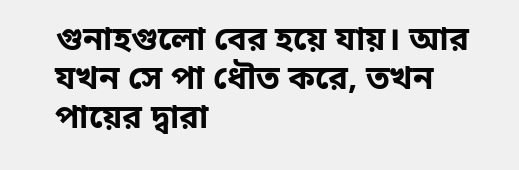গুনাহগুলো বের হয়ে যায়। আর যখন সে পা ধৌত করে, তখন পায়ের দ্বারা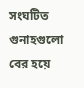সংঘটিত গুনাহগুলো বের হয়ে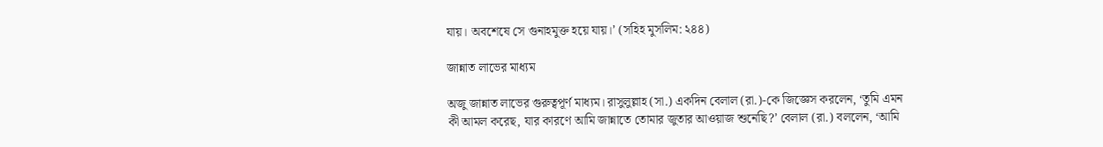যায়। অবশেষে সে গুনাহমুক্ত হয়ে যায়।’ (সহিহ মুসলিম: ২৪৪)

জান্নাত লাভের মাধ্যম

অজু জান্নাত লাভের গুরুত্বপূর্ণ মাধ্যম। রাসুলুল্লাহ (সা.) একদিন বেলাল (রা.)-কে জিজ্ঞেস করলেন, ‘তুমি এমন কী আমল করেছ, যার কারণে আমি জান্নাতে তোমার জুতার আওয়াজ শুনেছি?’ বেলাল (রা.) বললেন, ‘আমি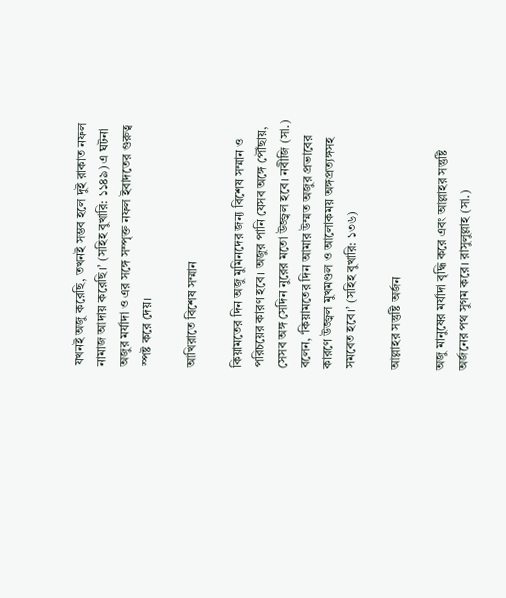যখনই অজু করেছি, তখনই সম্ভব হলে দুই রাকাত নফল নামাজ আদায় করেছি।’ (সহিহ বুখারি: ১১৪৯) এ ঘটনা অজুর মর্যাদা ও এর সঙ্গে সম্পৃক্ত নফল ইবাদতের গুরুত্ব স্পষ্ট করে দেয়।

আখিরাতে বিশেষ সম্মান

কিয়ামতের দিন অজু মুমিনদের জন্য বিশেষ সম্মান ও পরিচয়ের কারণ হবে। অজুর পানি যেসব অঙ্গে পৌঁছায়, সেসব অঙ্গ সেদিন নুরের মতো উজ্জ্বল হবে। নবীজি (সা.) বলেন, ‘কিয়ামতের দিন আমার উম্মত অজুর প্রভাবের কারণে উজ্জ্বল মুখমণ্ডল ও আলোকময় অঙ্গপ্রত্যঙ্গসহ সমবেত হবে।’ (সহিহ বুখারি: ১৩৬)

আল্লাহর সন্তুষ্টি অর্জন

অজু মানুষের মর্যাদা বৃদ্ধি করে এবং আল্লাহর সন্তুষ্টি অর্জনের পথ সুগম করে। রাসুলুল্লাহ (সা.)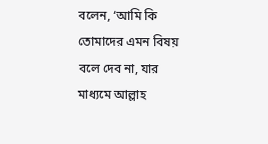বলেন, ‘আমি কি তোমাদের এমন বিষয় বলে দেব না, যার মাধ্যমে আল্লাহ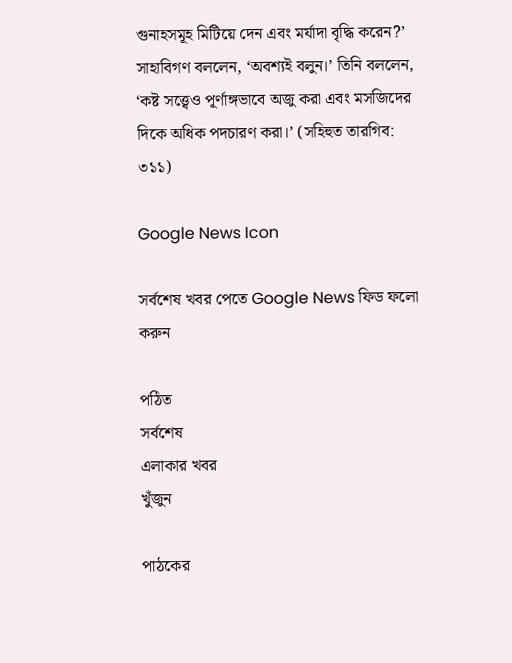গুনাহসমূহ মিটিয়ে দেন এবং মর্যাদা বৃদ্ধি করেন?’ সাহাবিগণ বললেন, ‘অবশ্যই বলুন।’ তিনি বললেন, ‘কষ্ট সত্ত্বেও পূর্ণাঙ্গভাবে অজু করা এবং মসজিদের দিকে অধিক পদচারণ করা।’ (সহিহুত তারগিব: ৩১১)

Google News Icon

সর্বশেষ খবর পেতে Google News ফিড ফলো করুন

পঠিত
সর্বশেষ
এলাকার খবর
খুঁজুন

পাঠকের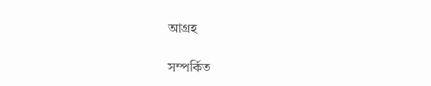আগ্রহ

সম্পর্কিত